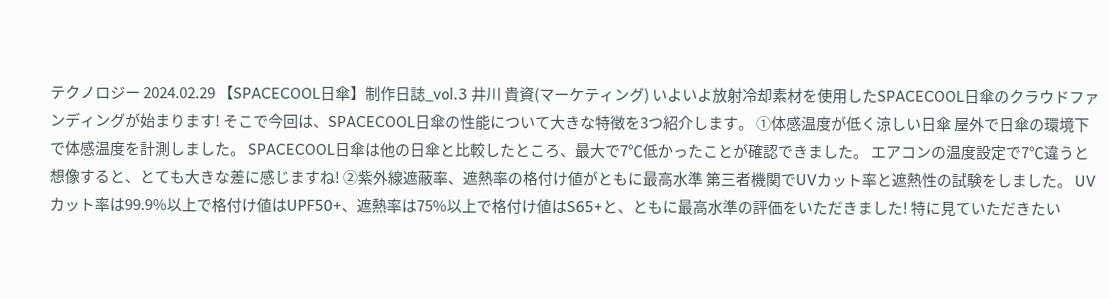テクノロジー 2024.02.29 【SPACECOOL日傘】制作日誌_vol.3 井川 貴資(マーケティング) いよいよ放射冷却素材を使用したSPACECOOL日傘のクラウドファンディングが始まります! そこで今回は、SPACECOOL日傘の性能について大きな特徴を3つ紹介します。 ①体感温度が低く涼しい日傘 屋外で日傘の環境下で体感温度を計測しました。 SPACECOOL日傘は他の日傘と比較したところ、最大で7℃低かったことが確認できました。 エアコンの温度設定で7℃違うと想像すると、とても大きな差に感じますね! ②紫外線遮蔽率、遮熱率の格付け値がともに最高水準 第三者機関でUVカット率と遮熱性の試験をしました。 UVカット率は99.9%以上で格付け値はUPF50+、遮熱率は75%以上で格付け値はS65+と、ともに最高水準の評価をいただきました! 特に見ていただきたい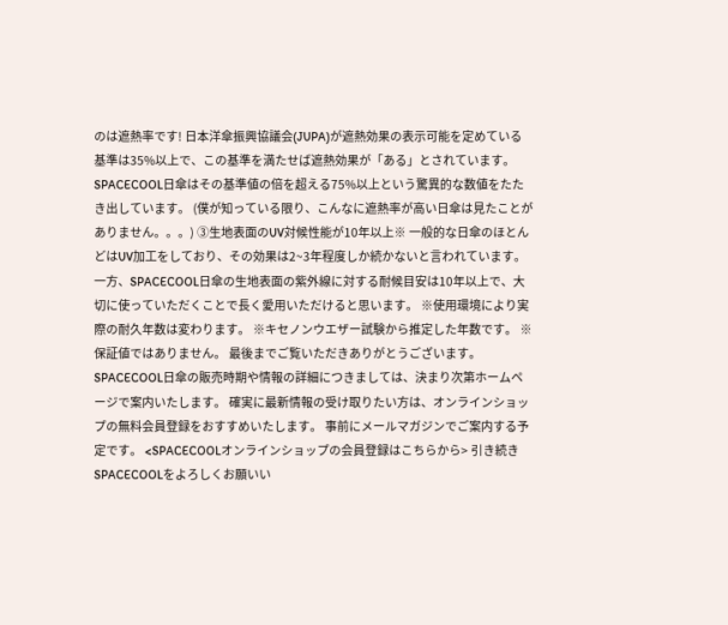のは遮熱率です! 日本洋傘振興協議会(JUPA)が遮熱効果の表示可能を定めている基準は35%以上で、この基準を満たせば遮熱効果が「ある」とされています。 SPACECOOL日傘はその基準値の倍を超える75%以上という驚異的な数値をたたき出しています。 (僕が知っている限り、こんなに遮熱率が高い日傘は見たことがありません。。。) ③生地表面のUV対候性能が10年以上※ 一般的な日傘のほとんどはUV加工をしており、その効果は2~3年程度しか続かないと言われています。 一方、SPACECOOL日傘の生地表面の紫外線に対する耐候目安は10年以上で、大切に使っていただくことで長く愛用いただけると思います。 ※使用環境により実際の耐久年数は変わります。 ※キセノンウエザー試験から推定した年数です。 ※保証値ではありません。 最後までご覧いただきありがとうございます。 SPACECOOL日傘の販売時期や情報の詳細につきましては、決まり次第ホームページで案内いたします。 確実に最新情報の受け取りたい方は、オンラインショップの無料会員登録をおすすめいたします。 事前にメールマガジンでご案内する予定です。 <SPACECOOLオンラインショップの会員登録はこちらから> 引き続きSPACECOOLをよろしくお願いい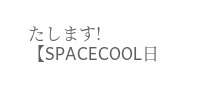たします! 【SPACECOOL日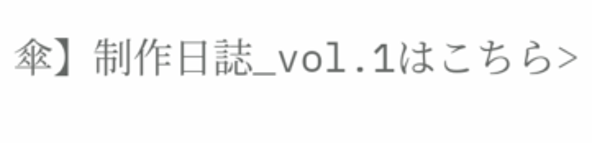傘】制作日誌_vol.1はこちら>